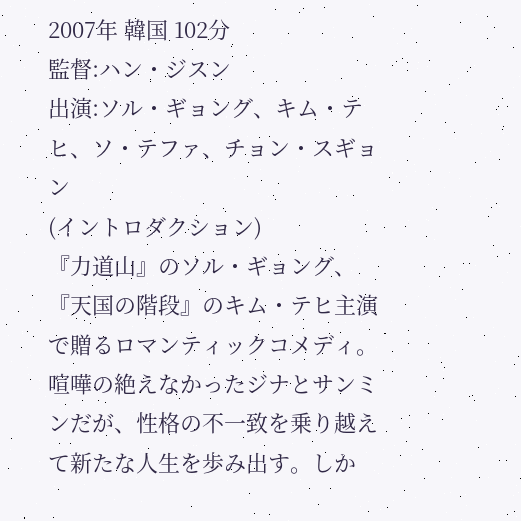2007年 韓国 102分
監督:ハン・ジスン
出演:ソル・ギョング、キム・テヒ、ソ・テファ、チョン・スギョン
(イントロダクション)
『力道山』のソル・ギョング、『天国の階段』のキム・テヒ主演で贈るロマンティックコメディ。喧嘩の絶えなかったジナとサンミンだが、性格の不一致を乗り越えて新たな人生を歩み出す。しか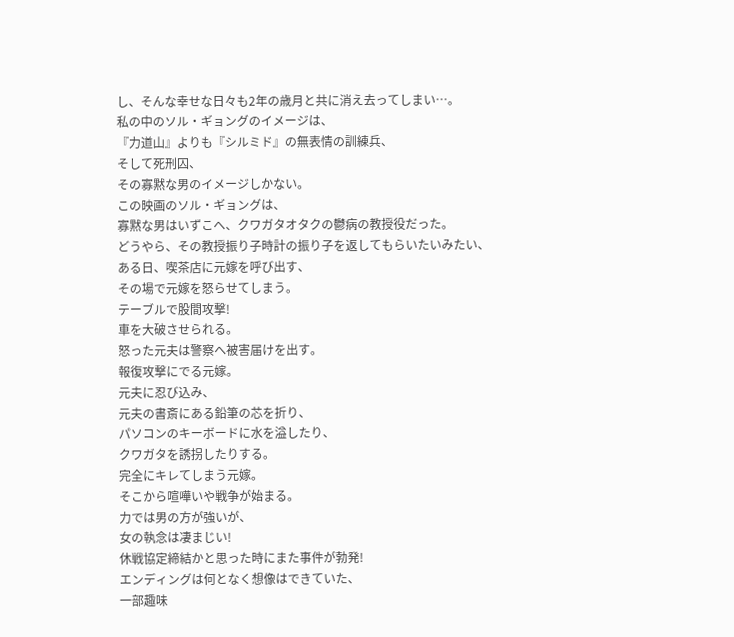し、そんな幸せな日々も2年の歳月と共に消え去ってしまい…。
私の中のソル・ギョングのイメージは、
『力道山』よりも『シルミド』の無表情の訓練兵、
そして死刑囚、
その寡黙な男のイメージしかない。
この映画のソル・ギョングは、
寡黙な男はいずこへ、クワガタオタクの鬱病の教授役だった。
どうやら、その教授振り子時計の振り子を返してもらいたいみたい、
ある日、喫茶店に元嫁を呼び出す、
その場で元嫁を怒らせてしまう。
テーブルで股間攻撃!
車を大破させられる。
怒った元夫は警察へ被害届けを出す。
報復攻撃にでる元嫁。
元夫に忍び込み、
元夫の書斎にある鉛筆の芯を折り、
パソコンのキーボードに水を溢したり、
クワガタを誘拐したりする。
完全にキレてしまう元嫁。
そこから喧嘩いや戦争が始まる。
力では男の方が強いが、
女の執念は凄まじい!
休戦協定締結かと思った時にまた事件が勃発!
エンディングは何となく想像はできていた、
一部趣味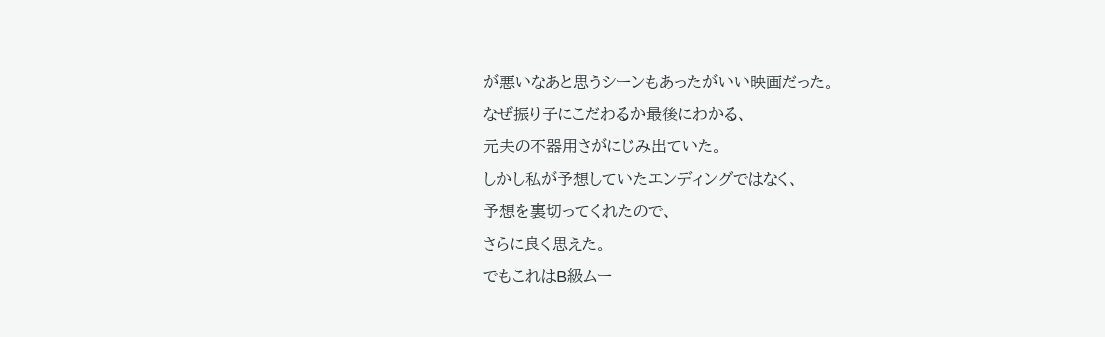が悪いなあと思うシーンもあったがいい映画だった。
なぜ振り子にこだわるか最後にわかる、
元夫の不器用さがにじみ出ていた。
しかし私が予想していたエンディングではなく、
予想を裏切ってくれたので、
さらに良く思えた。
でもこれはB級ムー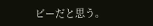ビーだと思う。